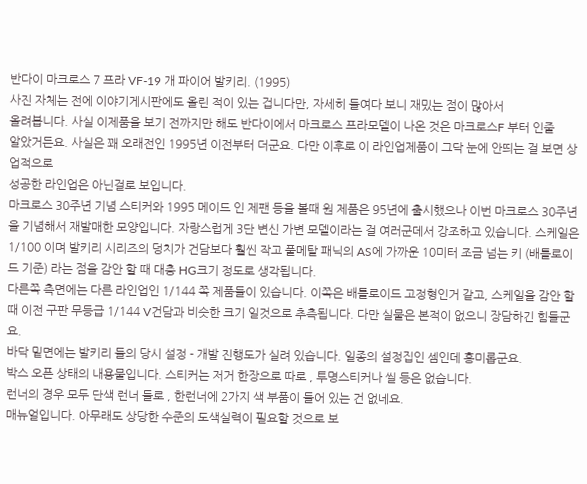반다이 마크로스 7 프라 VF-19 개 파이어 발키리. (1995)
사진 자체는 전에 이야기게시판에도 올린 적이 있는 겁니다만, 자세히 들여다 보니 재밌는 점이 많아서
올려봅니다. 사실 이제품을 보기 전까지만 해도 반다이에서 마크로스 프라모델이 나온 것은 마크로스F 부터 인줄
알았거든요. 사실은 꽤 오래전인 1995년 이전부터 더군요. 다만 이후로 이 라인업제품이 그닥 눈에 안띄는 걸 보면 상업적으로
성공한 라인업은 아닌걸로 보입니다.
마크로스 30주년 기념 스티커와 1995 메이드 인 제팬 등을 볼때 원 제품은 95년에 출시했으나 이번 마크로스 30주년을 기념해서 재발매한 모양입니다. 자랑스럽게 3단 변신 가변 모델이라는 걸 여러군데서 강조하고 있습니다. 스케일은 1/100 이며 발키리 시리즈의 덩치가 건담보다 훨씬 작고 풀메탈 패닉의 AS에 가까운 10미터 조금 넘는 키 (배틀로이드 기준) 라는 점을 감안 할 때 대충 HG크기 정도로 생각됩니다.
다른쪽 측면에는 다른 라인업인 1/144 쪽 제품들이 있습니다. 이쪽은 배틀로이드 고정형인거 같고, 스케일을 감안 할때 이전 구판 무등급 1/144 V건담과 비슷한 크기 일것으로 추측됩니다. 다만 실물은 본적이 없으니 장담하긴 힘들군요.
바닥 밑면에는 발키리 들의 당시 설정 - 개발 진행도가 실려 있습니다. 일종의 설정집인 셈인데 흥미롭군요.
박스 오픈 상태의 내용물입니다. 스티커는 저거 한장으로 따로 , 투명스티커나 씰 등은 없습니다.
런너의 경우 모두 단색 런너 들로 , 한런너에 2가지 색 부품이 들어 있는 건 없네요.
매뉴얼입니다. 아무래도 상당한 수준의 도색실력이 필요할 것으로 보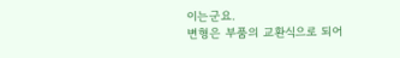이는군요.
변형은 부품의 교환식으로 되어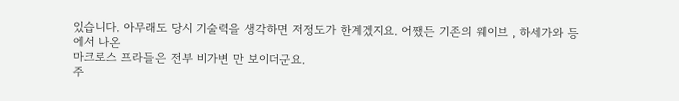있습니다. 아무래도 당시 기술력을 생각하면 저정도가 한계겠지요. 어쨌든 기존의 웨이브 , 하세가와 등에서 나온
마크로스 프라들은 전부 비가변 만 보이더군요.
주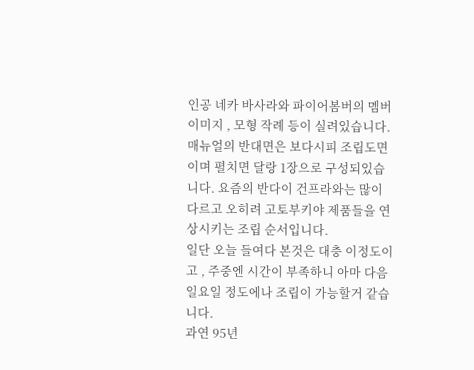인공 네카 바사라와 파이어봄버의 멤버 이미지 , 모형 작례 등이 실려있습니다.
매뉴얼의 반대면은 보다시피 조립도면이며 펼치면 달랑 1장으로 구성되있습니다. 요즘의 반다이 건프라와는 많이 다르고 오히려 고토부키야 제품들을 연상시키는 조립 순서입니다.
일단 오늘 들여다 본것은 대충 이정도이고 , 주중엔 시간이 부족하니 아마 다음 일요일 정도에나 조립이 가능할거 같습니다.
과연 95년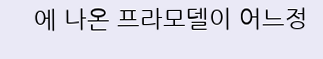에 나온 프라모델이 어느정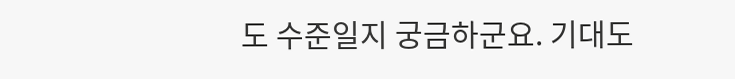도 수준일지 궁금하군요. 기대도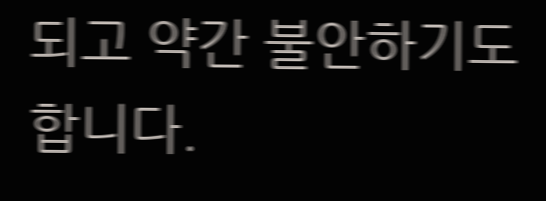되고 약간 불안하기도 합니다.